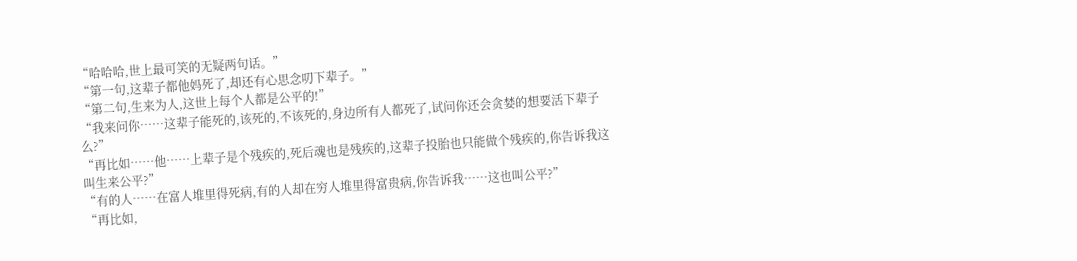“哈哈哈,世上最可笑的无疑两句话。”
“第一句,这辈子都他妈死了,却还有心思念叨下辈子。”
“第二句,生来为人,这世上每个人都是公平的!”
“我来问你……这辈子能死的,该死的,不该死的,身边所有人都死了,试问你还会贪婪的想要活下辈子么?”
“再比如……他……上辈子是个残疾的,死后魂也是残疾的,这辈子投胎也只能做个残疾的,你告诉我这叫生来公平?”
“有的人……在富人堆里得死病,有的人却在穷人堆里得富贵病,你告诉我……这也叫公平?”
“再比如,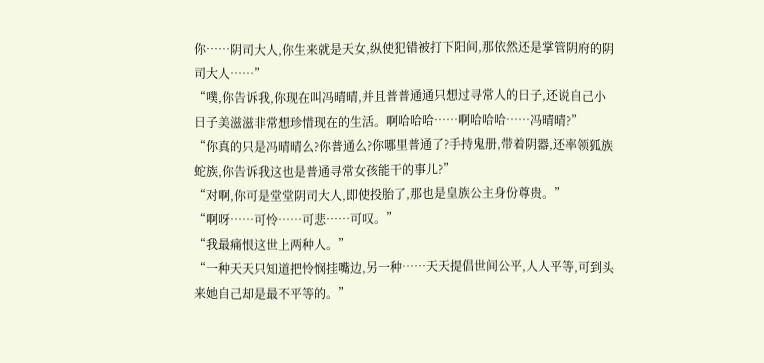你……阴司大人,你生来就是天女,纵使犯错被打下阳间,那依然还是掌管阴府的阴司大人……”
“噗,你告诉我,你现在叫冯晴晴,并且普普通通只想过寻常人的日子,还说自己小日子美滋滋非常想珍惜现在的生活。啊哈哈哈……啊哈哈哈……冯晴晴?”
“你真的只是冯晴晴么?你普通么?你哪里普通了?手持鬼册,带着阴器,还率领狐族蛇族,你告诉我这也是普通寻常女孩能干的事儿?”
“对啊,你可是堂堂阴司大人,即使投胎了,那也是皇族公主身份尊贵。”
“啊呀……可怜……可悲……可叹。”
“我最痛恨这世上两种人。”
“一种天天只知道把怜悯挂嘴边,另一种……天天提倡世间公平,人人平等,可到头来她自己却是最不平等的。”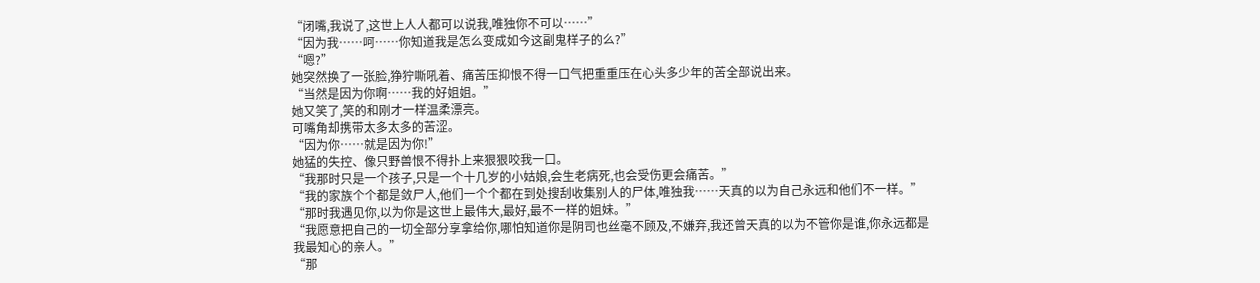“闭嘴,我说了,这世上人人都可以说我,唯独你不可以……”
“因为我……呵……你知道我是怎么变成如今这副鬼样子的么?”
“嗯?”
她突然换了一张脸,狰狞嘶吼着、痛苦压抑恨不得一口气把重重压在心头多少年的苦全部说出来。
“当然是因为你啊……我的好姐姐。”
她又笑了,笑的和刚才一样温柔漂亮。
可嘴角却携带太多太多的苦涩。
“因为你……就是因为你!”
她猛的失控、像只野兽恨不得扑上来狠狠咬我一口。
“我那时只是一个孩子,只是一个十几岁的小姑娘,会生老病死,也会受伤更会痛苦。”
“我的家族个个都是敛尸人,他们一个个都在到处搜刮收集别人的尸体,唯独我……天真的以为自己永远和他们不一样。”
“那时我遇见你,以为你是这世上最伟大,最好,最不一样的姐妹。”
“我愿意把自己的一切全部分享拿给你,哪怕知道你是阴司也丝毫不顾及,不嫌弃,我还曾天真的以为不管你是谁,你永远都是我最知心的亲人。”
“那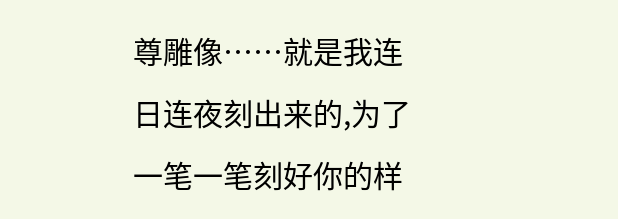尊雕像……就是我连日连夜刻出来的,为了一笔一笔刻好你的样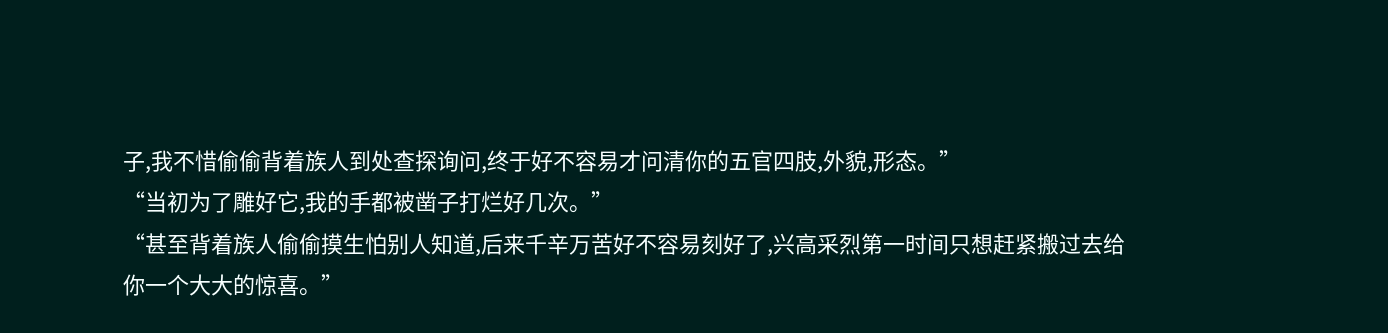子,我不惜偷偷背着族人到处查探询问,终于好不容易才问清你的五官四肢,外貌,形态。”
“当初为了雕好它,我的手都被凿子打烂好几次。”
“甚至背着族人偷偷摸生怕别人知道,后来千辛万苦好不容易刻好了,兴高采烈第一时间只想赶紧搬过去给你一个大大的惊喜。”